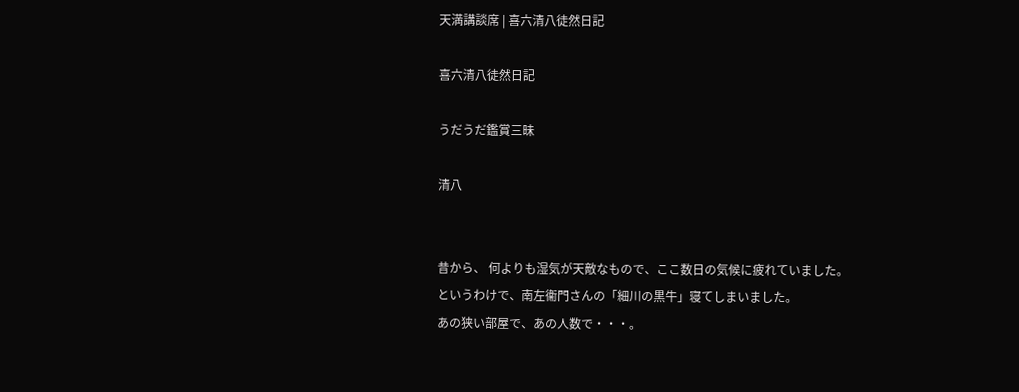天満講談席 | 喜六清八徒然日記

喜六清八徒然日記

うだうだ鑑賞三昧

清八


昔から、 何よりも湿気が天敵なもので、ここ数日の気候に疲れていました。
というわけで、南左衞門さんの「細川の黒牛」寝てしまいました。
あの狭い部屋で、あの人数で・・・。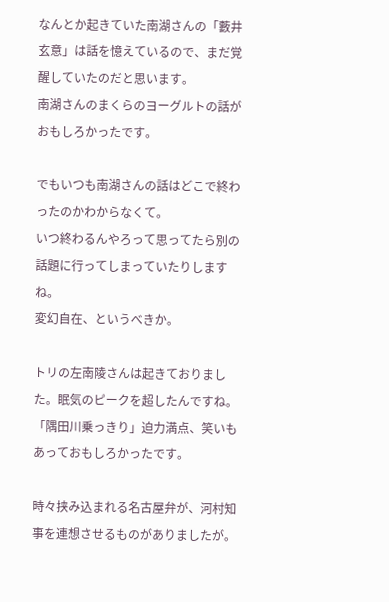なんとか起きていた南湖さんの「藪井玄意」は話を憶えているので、まだ覚醒していたのだと思います。
南湖さんのまくらのヨーグルトの話がおもしろかったです。

でもいつも南湖さんの話はどこで終わったのかわからなくて。
いつ終わるんやろって思ってたら別の話題に行ってしまっていたりしますね。
変幻自在、というべきか。

トリの左南陵さんは起きておりました。眠気のピークを超したんですね。
「隅田川乗っきり」迫力満点、笑いもあっておもしろかったです。

時々挟み込まれる名古屋弁が、河村知事を連想させるものがありましたが。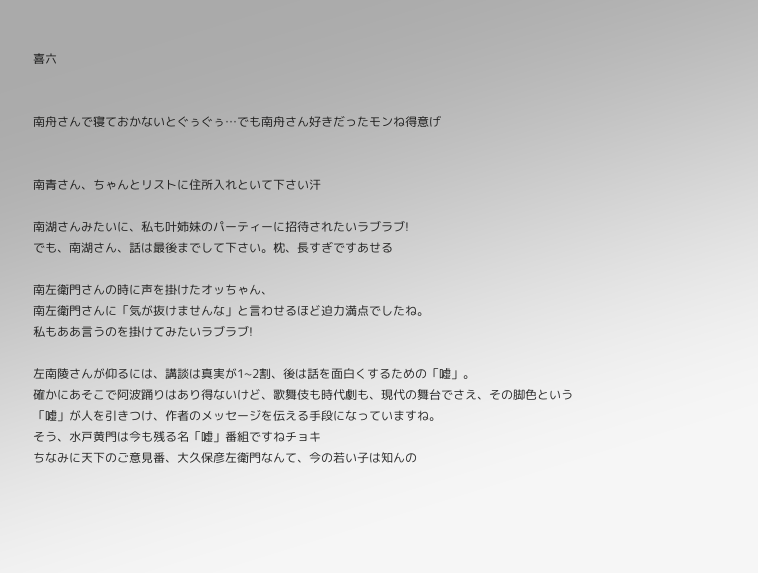喜六


南舟さんで寝ておかないとぐぅぐぅ…でも南舟さん好きだったモンね得意げ


南青さん、ちゃんとリストに住所入れといて下さい汗

南湖さんみたいに、私も叶姉妹のパーティーに招待されたいラブラブ!
でも、南湖さん、話は最後までして下さい。枕、長すぎですあせる

南左衛門さんの時に声を掛けたオッちゃん、
南左衛門さんに「気が抜けませんな」と言わせるほど迫力満点でしたね。
私もああ言うのを掛けてみたいラブラブ!

左南陵さんが仰るには、講談は真実が1~2割、後は話を面白くするための「嘘」。
確かにあそこで阿波踊りはあり得ないけど、歌舞伎も時代劇も、現代の舞台でさえ、その脚色という「嘘」が人を引きつけ、作者のメッセージを伝える手段になっていますね。
そう、水戸黄門は今も残る名「嘘」番組ですねチョキ
ちなみに天下のご意見番、大久保彦左衛門なんて、今の若い子は知んの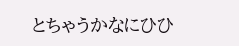とちゃうかなにひひ